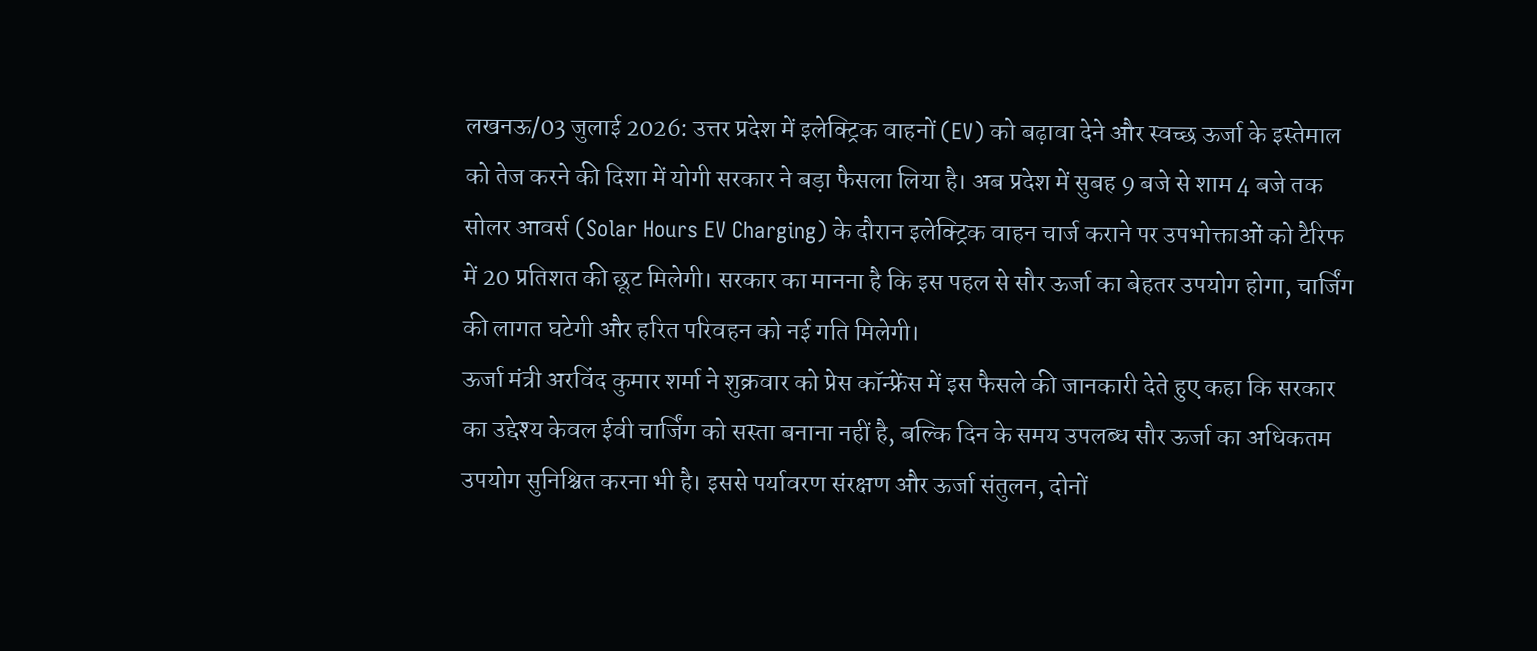लखनऊ/03 जुलाई 2026: उत्तर प्रदेश में इलेक्ट्रिक वाहनों (EV) को बढ़ावा देने और स्वच्छ ऊर्जा के इस्तेमाल को तेज करने की दिशा में योगी सरकार ने बड़ा फैसला लिया है। अब प्रदेश में सुबह 9 बजे से शाम 4 बजे तक सोलर आवर्स (Solar Hours EV Charging) के दौरान इलेक्ट्रिक वाहन चार्ज कराने पर उपभोक्ताओं को टैरिफ में 20 प्रतिशत की छूट मिलेगी। सरकार का मानना है कि इस पहल से सौर ऊर्जा का बेहतर उपयोग होगा, चार्जिंग की लागत घटेगी और हरित परिवहन को नई गति मिलेगी।
ऊर्जा मंत्री अरविंद कुमार शर्मा ने शुक्रवार को प्रेस कॉन्फ्रेंस में इस फैसले की जानकारी देते हुए कहा कि सरकार का उद्देश्य केवल ईवी चार्जिंग को सस्ता बनाना नहीं है, बल्कि दिन के समय उपलब्ध सौर ऊर्जा का अधिकतम उपयोग सुनिश्चित करना भी है। इससे पर्यावरण संरक्षण और ऊर्जा संतुलन, दोनों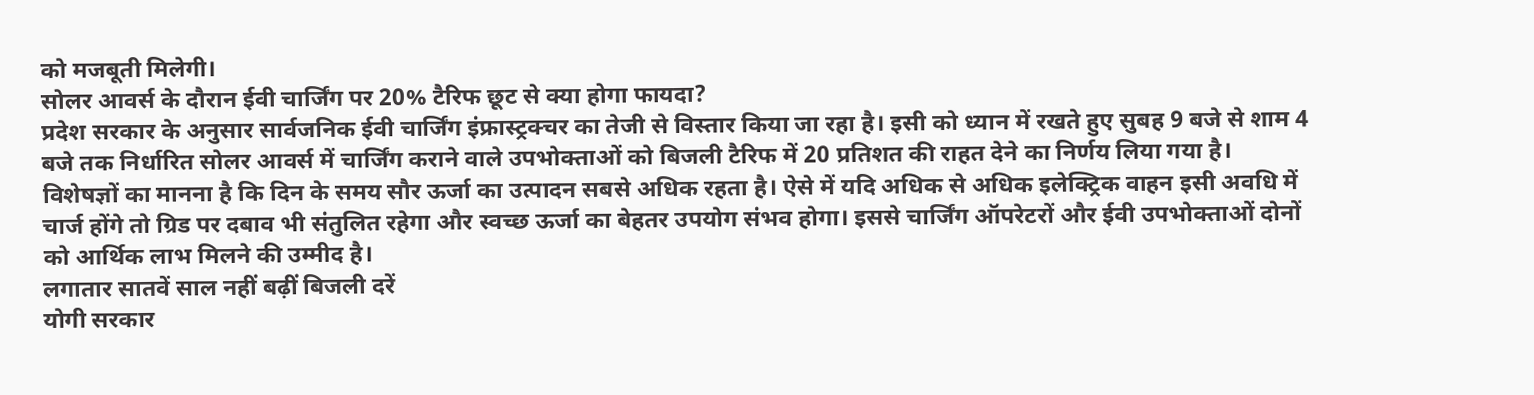को मजबूती मिलेगी।
सोलर आवर्स के दौरान ईवी चार्जिंग पर 20% टैरिफ छूट से क्या होगा फायदा?
प्रदेश सरकार के अनुसार सार्वजनिक ईवी चार्जिंग इंफ्रास्ट्रक्चर का तेजी से विस्तार किया जा रहा है। इसी को ध्यान में रखते हुए सुबह 9 बजे से शाम 4 बजे तक निर्धारित सोलर आवर्स में चार्जिंग कराने वाले उपभोक्ताओं को बिजली टैरिफ में 20 प्रतिशत की राहत देने का निर्णय लिया गया है।
विशेषज्ञों का मानना है कि दिन के समय सौर ऊर्जा का उत्पादन सबसे अधिक रहता है। ऐसे में यदि अधिक से अधिक इलेक्ट्रिक वाहन इसी अवधि में चार्ज होंगे तो ग्रिड पर दबाव भी संतुलित रहेगा और स्वच्छ ऊर्जा का बेहतर उपयोग संभव होगा। इससे चार्जिंग ऑपरेटरों और ईवी उपभोक्ताओं दोनों को आर्थिक लाभ मिलने की उम्मीद है।
लगातार सातवें साल नहीं बढ़ीं बिजली दरें
योगी सरकार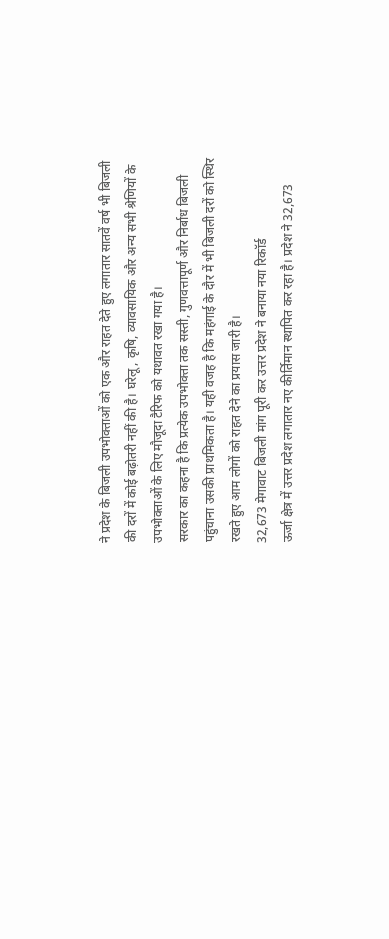ने प्रदेश के बिजली उपभोक्ताओं को एक और राहत देते हुए लगातार सातवें वर्ष भी बिजली की दरों में कोई बढ़ोतरी नहीं की है। घरेलू, कृषि, व्यावसायिक और अन्य सभी श्रेणियों के उपभोक्ताओं के लिए मौजूदा टैरिफ को यथावत रखा गया है।
सरकार का कहना है कि प्रत्येक उपभोक्ता तक सस्ती, गुणवत्तापूर्ण और निर्बाध बिजली पहुंचाना उसकी प्राथमिकता है। यही वजह है कि महंगाई के दौर में भी बिजली दरों को स्थिर रखते हुए आम लोगों को राहत देने का प्रयास जारी है।
32,673 मेगावाट बिजली मांग पूरी कर उत्तर प्रदेश ने बनाया नया रिकॉर्ड
ऊर्जा क्षेत्र में उत्तर प्रदेश लगातार नए कीर्तिमान स्थापित कर रहा है। प्रदेश ने 32,673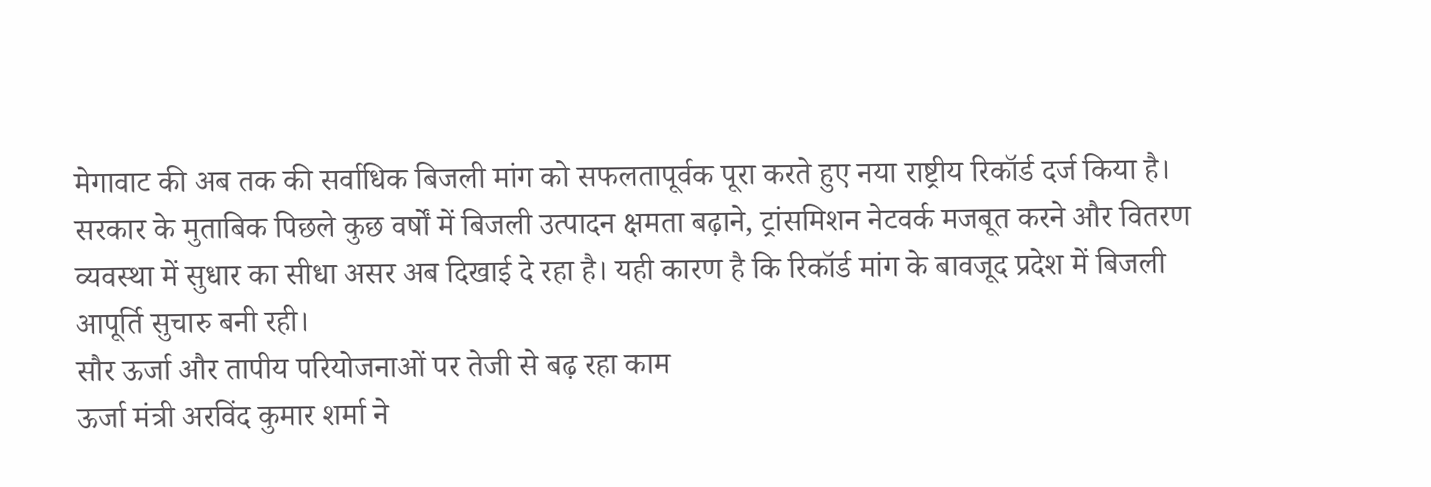मेगावाट की अब तक की सर्वाधिक बिजली मांग को सफलतापूर्वक पूरा करते हुए नया राष्ट्रीय रिकॉर्ड दर्ज किया है।
सरकार के मुताबिक पिछले कुछ वर्षों में बिजली उत्पादन क्षमता बढ़ाने, ट्रांसमिशन नेटवर्क मजबूत करने और वितरण व्यवस्था में सुधार का सीधा असर अब दिखाई दे रहा है। यही कारण है कि रिकॉर्ड मांग के बावजूद प्रदेश में बिजली आपूर्ति सुचारु बनी रही।
सौर ऊर्जा और तापीय परियोजनाओं पर तेजी से बढ़ रहा काम
ऊर्जा मंत्री अरविंद कुमार शर्मा ने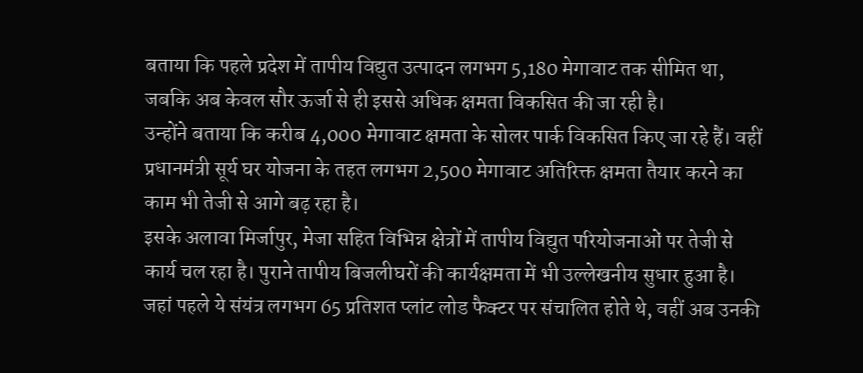बताया कि पहले प्रदेश में तापीय विद्युत उत्पादन लगभग 5,180 मेगावाट तक सीमित था, जबकि अब केवल सौर ऊर्जा से ही इससे अधिक क्षमता विकसित की जा रही है।
उन्होंने बताया कि करीब 4,000 मेगावाट क्षमता के सोलर पार्क विकसित किए जा रहे हैं। वहीं प्रधानमंत्री सूर्य घर योजना के तहत लगभग 2,500 मेगावाट अतिरिक्त क्षमता तैयार करने का काम भी तेजी से आगे बढ़ रहा है।
इसके अलावा मिर्जापुर, मेजा सहित विभिन्न क्षेत्रों में तापीय विद्युत परियोजनाओं पर तेजी से कार्य चल रहा है। पुराने तापीय बिजलीघरों की कार्यक्षमता में भी उल्लेखनीय सुधार हुआ है। जहां पहले ये संयंत्र लगभग 65 प्रतिशत प्लांट लोड फैक्टर पर संचालित होते थे, वहीं अब उनकी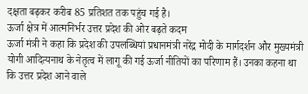दक्षता बढ़कर करीब 85 प्रतिशत तक पहुंच गई है।
ऊर्जा क्षेत्र में आत्मनिर्भर उत्तर प्रदेश की ओर बढ़ते कदम
ऊर्जा मंत्री ने कहा कि प्रदेश की उपलब्धियां प्रधानमंत्री नरेंद्र मोदी के मार्गदर्शन और मुख्यमंत्री योगी आदित्यनाथ के नेतृत्व में लागू की गई ऊर्जा नीतियों का परिणाम हैं। उनका कहना था कि उत्तर प्रदेश आने वाले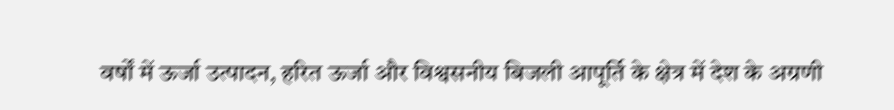वर्षों में ऊर्जा उत्पादन, हरित ऊर्जा और विश्वसनीय बिजली आपूर्ति के क्षेत्र में देश के अग्रणी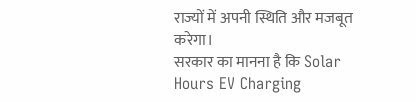राज्यों में अपनी स्थिति और मजबूत करेगा।
सरकार का मानना है कि Solar Hours EV Charging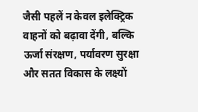जैसी पहलें न केवल इलेक्ट्रिक वाहनों को बढ़ावा देंगी, बल्कि ऊर्जा संरक्षण, पर्यावरण सुरक्षा और सतत विकास के लक्ष्यों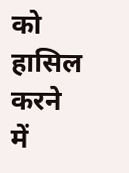को हासिल करने में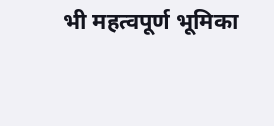भी महत्वपूर्ण भूमिका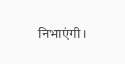निभाएंगी।